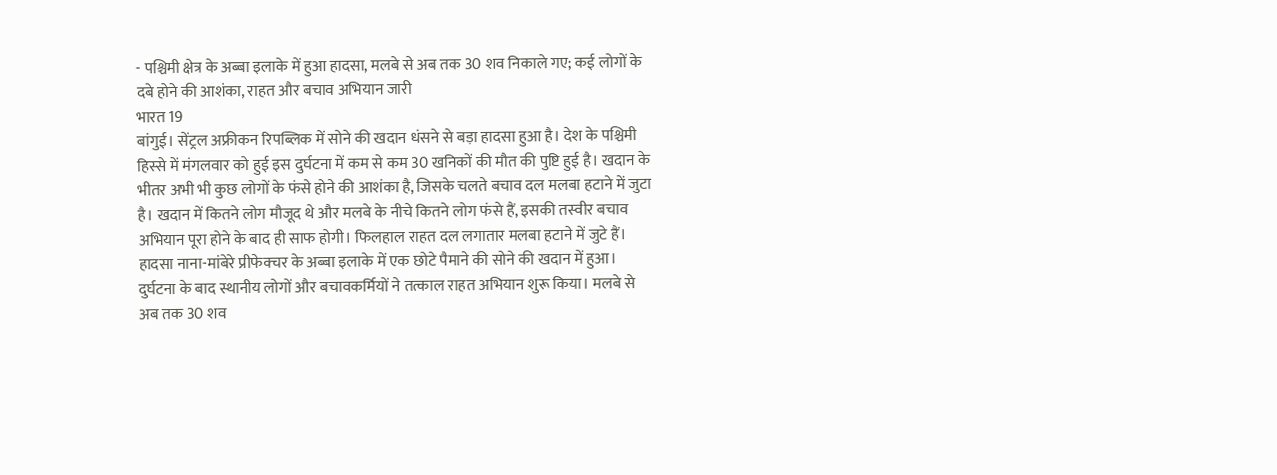- पश्चिमी क्षेत्र के अब्बा इलाके में हुआ हादसा, मलबे से अब तक 30 शव निकाले गए; कई लोगों के दबे होने की आशंका, राहत और बचाव अभियान जारी
भारत 19
बांगुई। सेंट्रल अफ्रीकन रिपब्लिक में सोने की खदान धंसने से बड़ा हादसा हुआ है। देश के पश्चिमी हिस्से में मंगलवार को हुई इस दुर्घटना में कम से कम 30 खनिकों की मौत की पुष्टि हुई है। खदान के भीतर अभी भी कुछ लोगों के फंसे होने की आशंका है, जिसके चलते बचाव दल मलबा हटाने में जुटा है। खदान में कितने लोग मौजूद थे और मलबे के नीचे कितने लोग फंसे हैं, इसकी तस्वीर बचाव अभियान पूरा होने के बाद ही साफ होगी। फिलहाल राहत दल लगातार मलबा हटाने में जुटे हैं।
हादसा नाना-मांबेरे प्रीफेक्चर के अब्बा इलाके में एक छोटे पैमाने की सोने की खदान में हुआ। दुर्घटना के बाद स्थानीय लोगों और बचावकर्मियों ने तत्काल राहत अभियान शुरू किया। मलबे से अब तक 30 शव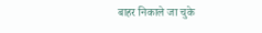बाहर निकाले जा चुके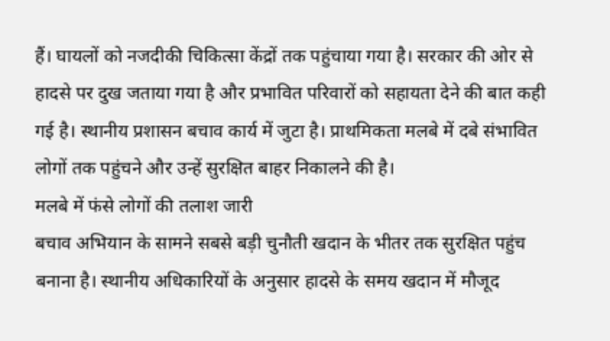हैं। घायलों को नजदीकी चिकित्सा केंद्रों तक पहुंचाया गया है। सरकार की ओर से हादसे पर दुख जताया गया है और प्रभावित परिवारों को सहायता देने की बात कही गई है। स्थानीय प्रशासन बचाव कार्य में जुटा है। प्राथमिकता मलबे में दबे संभावित लोगों तक पहुंचने और उन्हें सुरक्षित बाहर निकालने की है।
मलबे में फंसे लोगों की तलाश जारी
बचाव अभियान के सामने सबसे बड़ी चुनौती खदान के भीतर तक सुरक्षित पहुंच बनाना है। स्थानीय अधिकारियों के अनुसार हादसे के समय खदान में मौजूद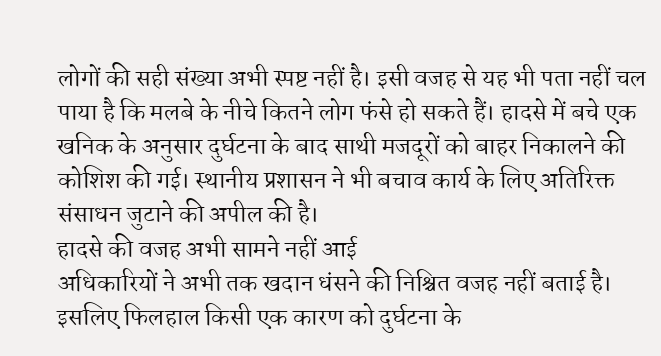लोगों की सही संख्या अभी स्पष्ट नहीं है। इसी वजह से यह भी पता नहीं चल पाया है कि मलबे के नीचे कितने लोग फंसे हो सकते हैं। हादसे में बचे एक खनिक के अनुसार दुर्घटना के बाद साथी मजदूरों को बाहर निकालने की कोशिश की गई। स्थानीय प्रशासन ने भी बचाव कार्य के लिए अतिरिक्त संसाधन जुटाने की अपील की है।
हादसे की वजह अभी सामने नहीं आई
अधिकारियों ने अभी तक खदान धंसने की निश्चित वजह नहीं बताई है। इसलिए फिलहाल किसी एक कारण को दुर्घटना के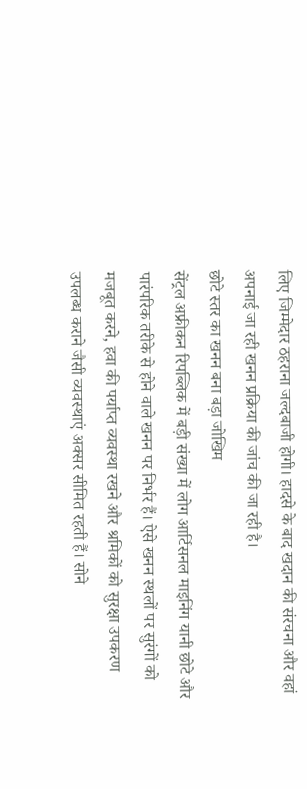लिए जिम्मेदार ठहराना जल्दबाजी होगी। हादसे के बाद खदान की संरचना और वहां अपनाई जा रही खनन प्रक्रिया की जांच की जा रही है।
छोटे स्तर का खनन बना बड़ा जोखिम
सेंट्रल अफ्रीकन रिपब्लिक में बड़ी संख्या में लोग आर्टिसनल माइनिंग यानी छोटे और पारंपरिक तरीके से होने वाले खनन पर निर्भर हैं। ऐसे खनन स्थलों पर सुरंगों को मजबूत करने, हवा की पर्याप्त व्यवस्था रखने और श्रमिकों को सुरक्षा उपकरण उपलब्ध कराने जैसी व्यवस्थाएं अक्सर सीमित रहती हैं। सोने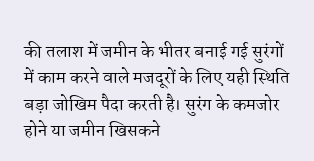की तलाश में जमीन के भीतर बनाई गई सुरंगों में काम करने वाले मजदूरों के लिए यही स्थिति बड़ा जोखिम पैदा करती है। सुरंग के कमजोर होने या जमीन खिसकने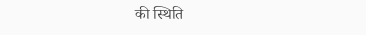की स्थिति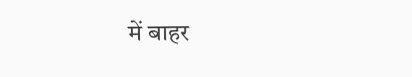में बाहर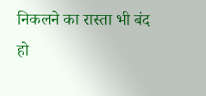निकलने का रास्ता भी बंद हो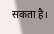सकता है।